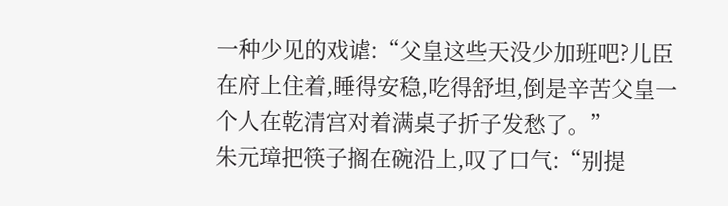一种少见的戏谑:“父皇这些天没少加班吧?儿臣在府上住着,睡得安稳,吃得舒坦,倒是辛苦父皇一个人在乾清宫对着满桌子折子发愁了。”
朱元璋把筷子搁在碗沿上,叹了口气:“别提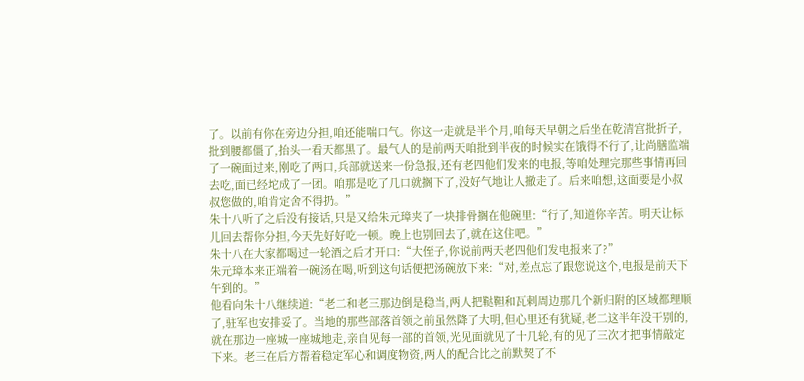了。以前有你在旁边分担,咱还能喘口气。你这一走就是半个月,咱每天早朝之后坐在乾清宫批折子,批到腰都僵了,抬头一看天都黑了。最气人的是前两天咱批到半夜的时候实在饿得不行了,让尚膳监端了一碗面过来,刚吃了两口,兵部就送来一份急报,还有老四他们发来的电报,等咱处理完那些事情再回去吃,面已经坨成了一团。咱那是吃了几口就搁下了,没好气地让人撤走了。后来咱想,这面要是小叔叔您做的,咱肯定舍不得扔。”
朱十八听了之后没有接话,只是又给朱元璋夹了一块排骨搁在他碗里:“行了,知道你辛苦。明天让标儿回去帮你分担,今天先好好吃一顿。晚上也别回去了,就在这住吧。”
朱十八在大家都喝过一轮酒之后才开口:“大侄子,你说前两天老四他们发电报来了?”
朱元璋本来正端着一碗汤在喝,听到这句话便把汤碗放下来:“对,差点忘了跟您说这个,电报是前天下午到的。”
他看向朱十八继续道:“老二和老三那边倒是稳当,两人把鞑靼和瓦剌周边那几个新归附的区域都理顺了,驻军也安排妥了。当地的那些部落首领之前虽然降了大明,但心里还有犹疑,老二这半年没干别的,就在那边一座城一座城地走,亲自见每一部的首领,光见面就见了十几轮,有的见了三次才把事情敲定下来。老三在后方帮着稳定军心和调度物资,两人的配合比之前默契了不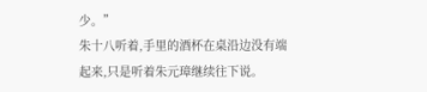少。”
朱十八听着,手里的酒杯在桌沿边没有端起来,只是听着朱元璋继续往下说。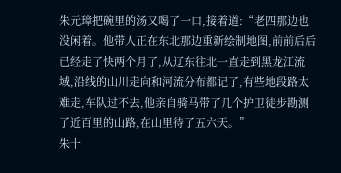朱元璋把碗里的汤又喝了一口,接着道:“老四那边也没闲着。他带人正在东北那边重新绘制地图,前前后后已经走了快两个月了,从辽东往北一直走到黑龙江流域,沿线的山川走向和河流分布都记了,有些地段路太难走,车队过不去,他亲自骑马带了几个护卫徒步勘测了近百里的山路,在山里待了五六天。”
朱十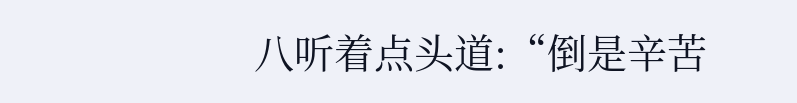八听着点头道:“倒是辛苦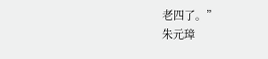老四了。”
朱元璋